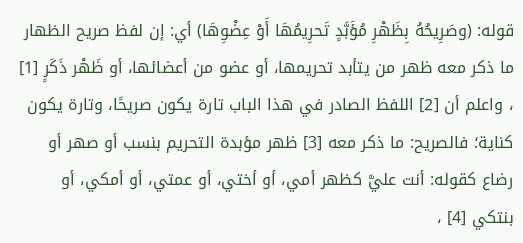قوله: (وصَرِيحُهُ بِظَهْرِ مُؤَبَّدٍ تَحرِيمُهَا أَوْ عِضْوِهَا) أي: إن لفظ صريح الظهار ما ذكر معه ظهر من يتأبد تحريمها، أو عضو من أعضائها، أو ظَهْر ذَكَرٍ [1] ، واعلم أن [2] اللفظ الصادر في هذا الباب تارة يكون صريحًا، وتارة يكون كناية؛ فالصريح: ما ذكر معه [3] ظهر مؤبدة التحريم بنسب أو صهر أو رضاع كقوله: أنت عليَّ كظهر أمي، أو أختي، أو عمتي، أو أمكي، أو بنتكي [4] ،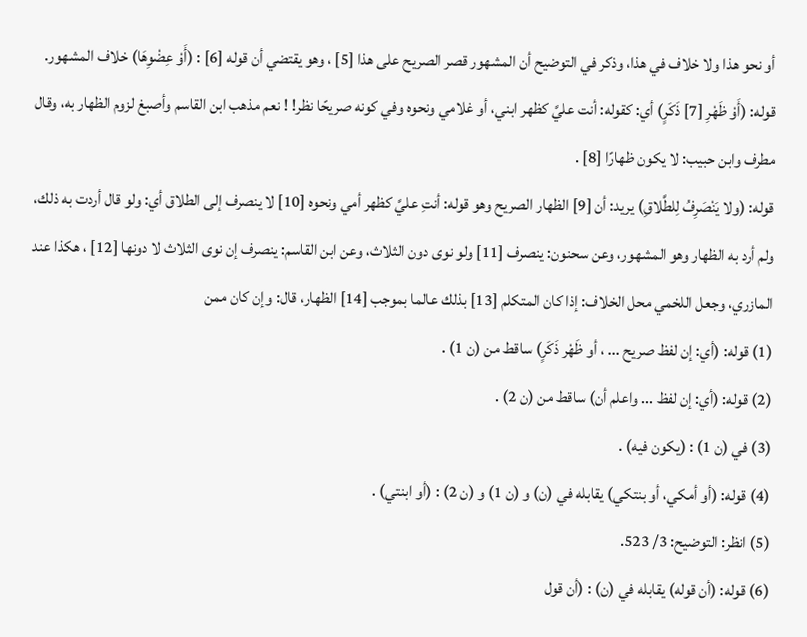أو نحو هذا ولا خلاف في هذا، وذكر في التوضيح أن المشهور قصر الصريح على هذا [5] ، وهو يقتضي أن قوله [6] : (أَوْ عِضْوِهَا) خلاف المشهور.
قوله: (أَوْ ظَهْرِ [7] ذَكَرٍ) أي: كقوله: أنت عليَّ كظهر ابني، أو غلامي ونحوه وفي كونه صريحًا نظر! ! نعم مذهب ابن القاسم وأصبغ لزوم الظهار به، وقال مطرف وابن حبيب: لا يكون ظهارًا [8] .
قوله: (ولا يَنْصَرِفُ لِلطَّلاقِ) يريد: أن [9] الظهار الصريح وهو قوله: أنتِ عليَّ كظهر أمي ونحوه [10] لا ينصرف إلى الطلاق أي: ولو قال أردت به ذلك، ولم أرد به الظهار وهو المشهور، وعن سحنون: ينصرف [11] ولو نوى دون الثلاث، وعن ابن القاسم: ينصرف إن نوى الثلاث لا دونها [12] ، هكذا عند المازري، وجعل اللخمي محل الخلاف: إذا كان المتكلم [13] بذلك عالما بموجب [14] الظهار، قال: وإن كان ممن
(1) قوله: (أي: إن لفظ صريح ... ، أو ظَهْر ذَكَرٍ) ساقط من (ن 1) .
(2) قوله: (أي: إن لفظ ... واعلم أن) ساقط من (ن 2) .
(3) في (ن 1) : (يكون فيه) .
(4) قوله: (أو أمكي، أو بنتكي) يقابله في (ن) و (ن 1) و (ن 2) : (أو ابنتي) .
(5) انظر: التوضيح: 3/ 523.
(6) قوله: (أن قوله) يقابله في (ن) : (أن قول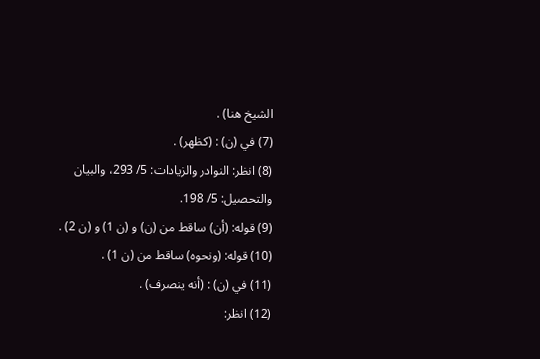الشيخ هنا) .
(7) في (ن) : (كظهر) .
(8) انظر: النوادر والزيادات: 5/ 293، والبيان والتحصيل: 5/ 198.
(9) قوله: (أن) ساقط من (ن) و (ن 1) و (ن 2) .
(10) قوله: (ونحوه) ساقط من (ن 1) .
(11) في (ن) : (أنه ينصرف) .
(12) انظر: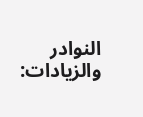النوادر والزيادات: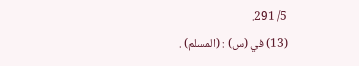5/ 291.
(13) في (س) : (المسلم) .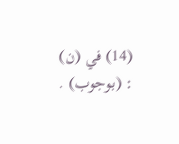(14) في (ن) : (بوجوب) .